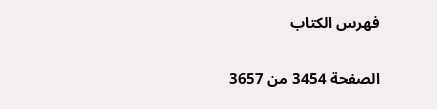فهرس الكتاب

الصفحة 3454 من 3657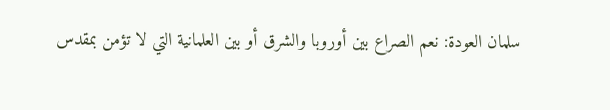سلمان العودة: نعم الصراع بين أوروبا والشرق أو بين العلمانية التي لا تؤمن بمقدس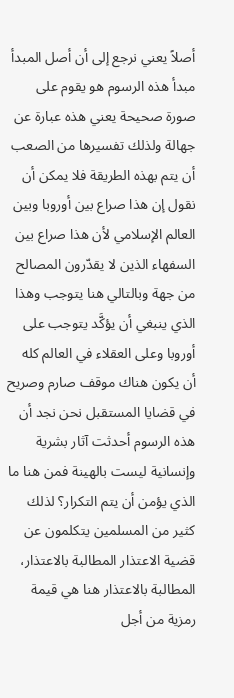أصلاً يعني نرجع إلى أن أصل المبدأ مبدأ هذه الرسوم هو يقوم على صورة صحيحة يعني هذه عبارة عن جهالة ولذلك تفسيرها من الصعب أن يتم بهذه الطريقة فلا يمكن أن نقول إن هذا صراع بين أوروبا وبين العالم الإسلامي لأن هذا صراع بين السفهاء الذين لا يقدّرون المصالح من جهة وبالتالي هنا يتوجب وهذا الذي ينبغي أن يؤكَّد يتوجب على أوروبا وعلى العقلاء في العالم كله أن يكون هناك موقف صارم وصريح في قضايا المستقبل نحن نجد أن هذه الرسوم أحدثت آثار بشرية وإنسانية ليست بالهينة فمن هنا ما الذي يؤمن أن يتم التكرار؟ لذلك كثير من المسلمين يتكلمون عن قضية الاعتذار المطالبة بالاعتذار، المطالبة بالاعتذار هنا هي قيمة رمزية من أجل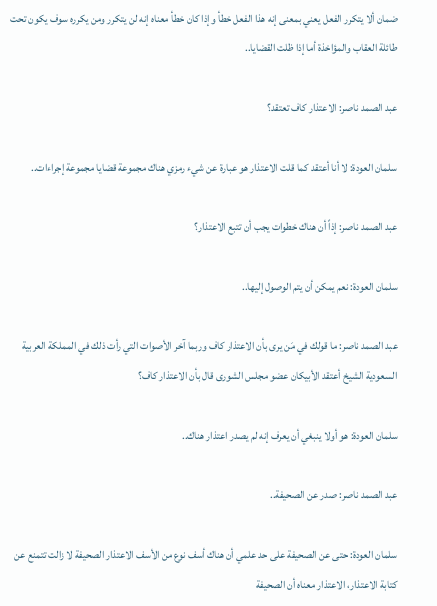ضمان ألا يتكرر الفعل يعني بمعنى إنه هذا الفعل خطأ وإذا كان خطأ معناه إنه لن يتكرر ومن يكرره سوف يكون تحت طائلة العقاب والمؤاخذة أما إذا ظلت القضايا..

عبد الصمد ناصر: الاعتذار كاف تعتقد؟

سلمان العودة: لا أنا أعتقد كما قلت الاعتذار هو عبارة عن شيء رمزي هناك مجموعة قضايا مجموعة إجراءات..

عبد الصمد ناصر: إذاً أن هناك خطوات يجب أن تتبع الاعتذار؟

سلمان العودة: نعم يمكن أن يتم الوصول إليها..

عبد الصمد ناصر: ما قولك في مَن يرى بأن الاعتذار كاف وربما آخر الأصوات التي رأت ذلك في المملكة العربية السعودية الشيخ أعتقد الأبيكان عضو مجلس الشورى قال بأن الاعتذار كاف؟

سلمان العودة: هو أولا ينبغي أن يعرف إنه لم يصدر اعتذار هناك..

عبد الصمد ناصر: صدر عن الصحيفة..

سلمان العودة: حتى عن الصحيفة على حد علمي أن هناك أسف نوع من الأسف الاعتذار الصحيفة لا زالت تتمنع عن كتابة الاعتذار، الاعتذار معناه أن الصحيفة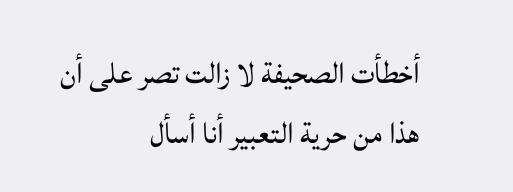أخطأت الصحيفة لا زالت تصر على أن هذا من حرية التعبير أنا أسأل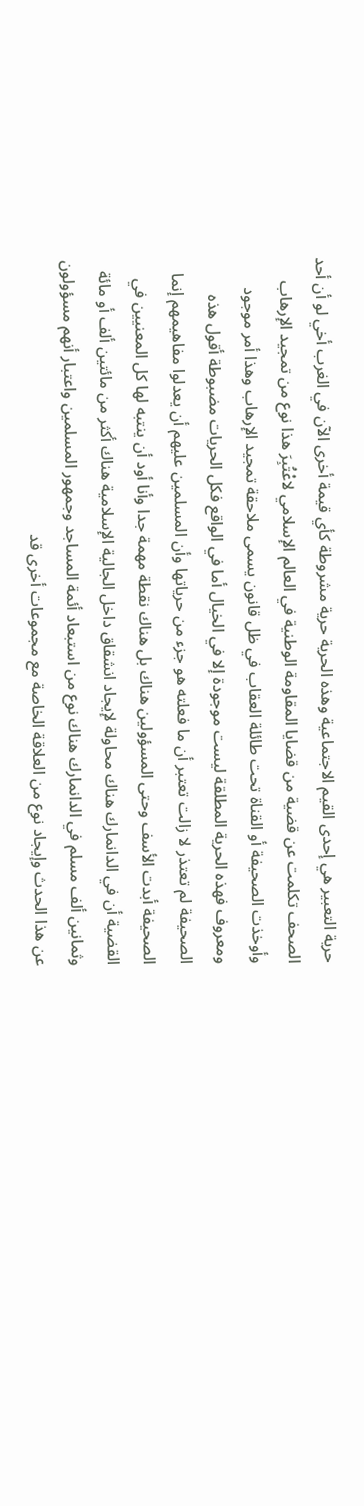حرية التعبير هي إحدى القيم الاجتماعية وهذه الحرية حرية مشروطة كأي قيمة أخرى الآن في الغرب أخي لو أن أحد الصحف تكلمت عن قضية من قضايا المقاومة الوطنية في العالم الإسلامي لاعْتُبِرَ هذا نوع من تمجيد الإرهاب وأوخذت الصحيفة أو القناة تحت طائلة العقاب في ظل قانون يسمى ملاحقة تمجيد الإرهاب وهذا أمر موجود ومعروف فهذه الحرية المطلقة ليست موجودة إلا في الخيال أما في الواقع فكل الحريات مضبوطة أقول هذه الصحيفة لم تعتذر لا زالت تعتبر أن ما فعلته هو جزء من حرياتها وأن المسلمين عليهم أن يعدلوا مفاهيمهم إنما الصحيفة أبدت الأسف وحتى المسؤولين هناك بل هناك نقطة مهمة جدا وأنا أود أن ينتبه لها كل المعنيين في القضية أن في الدانمارك هناك محاولة لإيجاد انشقاق داخل الجالية الإسلامية هناك أكثر من مائتين ألف أو مائة وثمانين ألف مسلم في الدانمارك هناك نوع من استبعاد أئمة المساجد وجمهور المسلمين واعتبار أنهم مسؤولون عن هذا الحدث وإيجاد نوع من العلاقة الخاصة مع مجموعات أخرى قد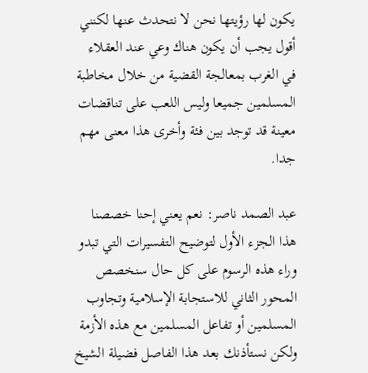يكون لها رؤيتها نحن لا نتحدث عنها لكنني أقول يجب أن يكون هناك وعي عند العقلاء في الغرب بمعالجة القضية من خلال مخاطبة المسلمين جميعا وليس اللعب على تناقضات معينة قد توجد بين فئة وأخرى هذا معنى مهم جدا.

عبد الصمد ناصر: نعم يعني إحنا خصصنا هذا الجزء الأول لتوضيح التفسيرات التي تبدو وراء هذه الرسوم على كل حال سنخصص المحور الثاني للاستجابة الإسلامية وتجاوب المسلمين أو تفاعل المسلمين مع هذه الأزمة ولكن نستأذنك بعد هذا الفاصل فضيلة الشيخ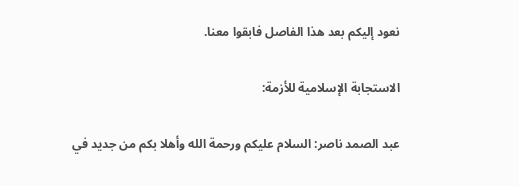نعود إليكم بعد هذا الفاصل فابقوا معنا.

الاستجابة الإسلامية للأزمة:

عبد الصمد ناصر: السلام عليكم ورحمة الله وأهلا بكم من جديد في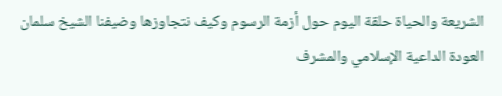الشريعة والحياة حلقة اليوم حول أزمة الرسوم وكيف نتجاوزها وضيفنا الشيخ سلمان العودة الداعية الإسلامي والمشرف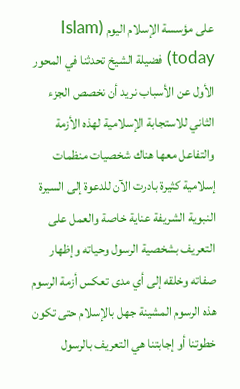على مؤسسة الإسلام اليوم (Islam today) فضيلة الشيخ تحدثنا في المحور الأول عن الأسباب نريد أن نخصص الجزء الثاني للاستجابة الإسلامية لهذه الأزمة والتفاعل معها هناك شخصيات منظمات إسلامية كثيرة بادرت الآن للدعوة إلى السيرة النبوية الشريفة عناية خاصة والعمل على التعريف بشخصية الرسول وحياته وإظهار صفاته وخلقه إلى أي مدى تعكس أزمة الرسوم هذه الرسوم المشينة جهل بالإسلام حتى تكون خطوتنا أو إجابتنا هي التعريف بالرسول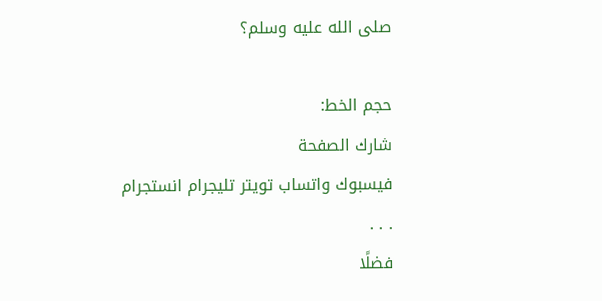صلى الله عليه وسلم؟

حجم الخط:
شارك الصفحة
فيسبوك واتساب تويتر تليجرام انستجرام
. . .
فضلًا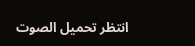انتظر تحميل الصوت